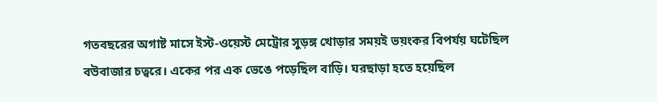গতবছরের অগাষ্ট মাসে ইস্ট-ওয়েস্ট মেট্রোর সুড়ঙ্গ খোড়ার সময়ই ভয়ংকর বিপর্যয় ঘটেছিল বউবাজার চত্বরে। একের পর এক ভেঙে পড়েছিল বাড়ি। ঘরছাড়া হতে হয়েছিল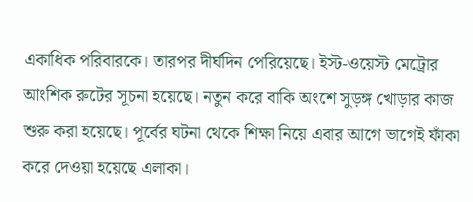একাধিক পরিবারকে। তারপর দীর্ঘদিন পেরিয়েছে। ইস্ট-ওয়েস্ট মেট্রোর আংশিক রুটের সূচনা হয়েছে। নতুন করে বাকি অংশে সুড়ঙ্গ খোড়ার কাজ শুরু করা হয়েছে। পূর্বের ঘটনা থেকে শিক্ষা নিয়ে এবার আগে ভাগেই ফাঁকা করে দেওয়া হয়েছে এলাকা।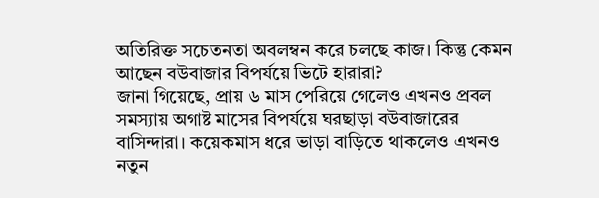অতিরিক্ত সচেতনতা অবলম্বন করে চলছে কাজ। কিন্তু কেমন আছেন বউবাজার বিপর্যয়ে ভিটে হারারা?
জানা গিয়েছে, প্রায় ৬ মাস পেরিয়ে গেলেও এখনও প্রবল সমস্যায় অগাষ্ট মাসের বিপর্যয়ে ঘরছাড়া বউবাজারের বাসিন্দারা। কয়েকমাস ধরে ভাড়া বাড়িতে থাকলেও এখনও নতুন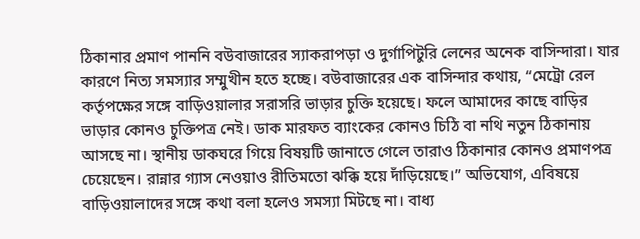ঠিকানার প্রমাণ পাননি বউবাজারের স্যাকরাপড়া ও দুর্গাপিটুরি লেনের অনেক বাসিন্দারা। যার কারণে নিত্য সমস্যার সম্মুখীন হতে হচ্ছে। বউবাজারের এক বাসিন্দার কথায়, “মেট্রো রেল কর্তৃপক্ষের সঙ্গে বাড়িওয়ালার সরাসরি ভাড়ার চুক্তি হয়েছে। ফলে আমাদের কাছে বাড়ির ভাড়ার কোনও চুক্তিপত্র নেই। ডাক মারফত ব্যাংকের কোনও চিঠি বা নথি নতুন ঠিকানায় আসছে না। স্থানীয় ডাকঘরে গিয়ে বিষয়টি জানাতে গেলে তারাও ঠিকানার কোনও প্রমাণপত্র চেয়েছেন। রান্নার গ্যাস নেওয়াও রীতিমতো ঝক্কি হয়ে দাঁড়িয়েছে।” অভিযোগ, এবিষয়ে বাড়িওয়ালাদের সঙ্গে কথা বলা হলেও সমস্যা মিটছে না। বাধ্য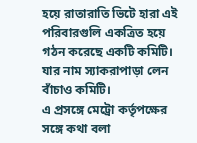হয়ে রাতারাতি ভিটে হারা এই পরিবারগুলি একত্রিত হয়ে গঠন করেছে একটি কমিটি। যার নাম স্যাকরাপাড়া লেন বাঁচাও কমিটি।
এ প্রসঙ্গে মেট্রো কর্তৃপক্ষের সঙ্গে কথা বলা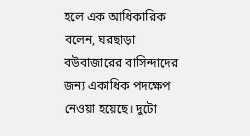হলে এক আধিকারিক বলেন, ঘরছাড়া বউবাজারের বাসিন্দাদের জন্য একাধিক পদক্ষেপ নেওয়া হয়েছে। দুটো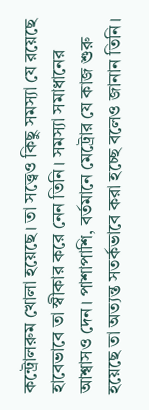কন্ট্রোলরুম খোলা হয়েছে। তা সত্ত্বেও কিছু সমস্যা যে রয়েছে হাবেভাবে তা স্বীকার করে নেন তিনি। সমস্যা সমাধানের আশ্বাসও দেন। পাশাপাশি, বর্তমানে মেট্রোর যে কাজ শুরু হয়েছে তা অত্যন্ত সতর্কভাবে করা হচ্ছে বলেও জানান তিনি।